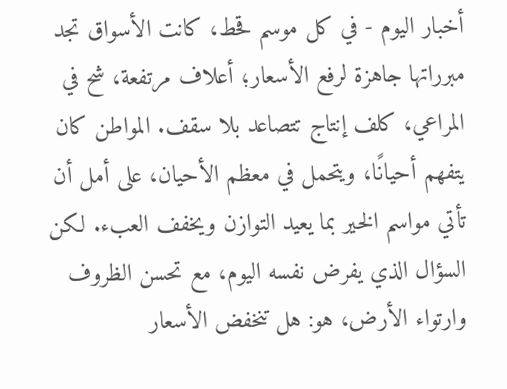أخبار اليوم - في كل موسم قحط، كانت الأسواق تجد مبرراتها جاهزة لرفع الأسعار؛ أعلاف مرتفعة، شح في المراعي، كلف إنتاج تتصاعد بلا سقف. المواطن كان يتفهم أحيانًا، ويتحمل في معظم الأحيان، على أمل أن تأتي مواسم الخير بما يعيد التوازن ويخفف العبء. لكن السؤال الذي يفرض نفسه اليوم، مع تحسن الظروف وارتواء الأرض، هو: هل تنخفض الأسعار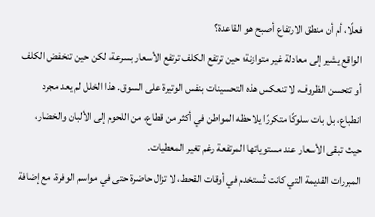فعلًا، أم أن منطق الارتفاع أصبح هو القاعدة؟
الواقع يشير إلى معادلة غير متوازنة؛ حين ترتفع الكلف ترتفع الأسعار بسرعة، لكن حين تنخفض الكلف أو تتحسن الظروف، لا تنعكس هذه التحسينات بنفس الوتيرة على السوق. هذا الخلل لم يعد مجرد انطباع، بل بات سلوكًا متكررًا يلاحظه المواطن في أكثر من قطاع، من اللحوم إلى الألبان والخضار، حيث تبقى الأسعار عند مستوياتها المرتفعة رغم تغير المعطيات.
المبررات القديمة التي كانت تُستخدم في أوقات القحط، لا تزال حاضرة حتى في مواسم الوفرة، مع إضافة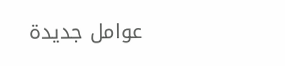عوامل جديدة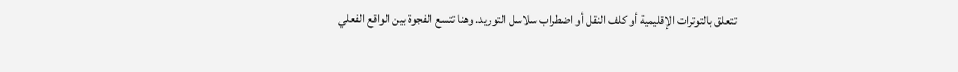تتعلق بالتوترات الإقليمية أو كلف النقل أو اضطراب سلاسل التوريد. وهنا تتسع الفجوة بين الواقع الفعلي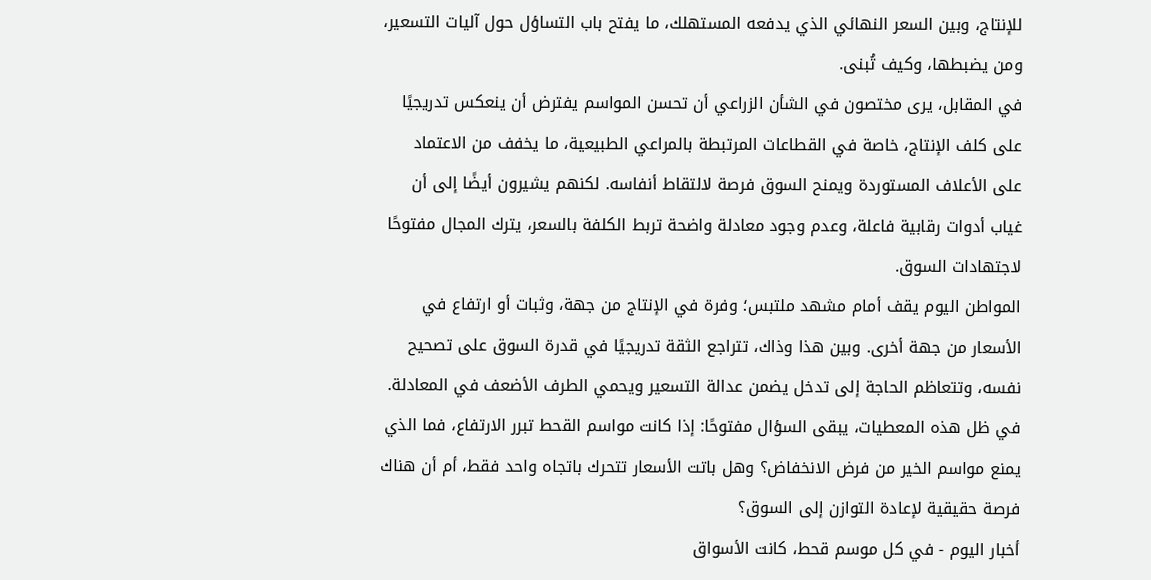للإنتاج، وبين السعر النهائي الذي يدفعه المستهلك، ما يفتح باب التساؤل حول آليات التسعير، ومن يضبطها، وكيف تُبنى.
في المقابل، يرى مختصون في الشأن الزراعي أن تحسن المواسم يفترض أن ينعكس تدريجيًا على كلف الإنتاج، خاصة في القطاعات المرتبطة بالمراعي الطبيعية، ما يخفف من الاعتماد على الأعلاف المستوردة ويمنح السوق فرصة لالتقاط أنفاسه. لكنهم يشيرون أيضًا إلى أن غياب أدوات رقابية فاعلة، وعدم وجود معادلة واضحة تربط الكلفة بالسعر، يترك المجال مفتوحًا لاجتهادات السوق.
المواطن اليوم يقف أمام مشهد ملتبس؛ وفرة في الإنتاج من جهة، وثبات أو ارتفاع في الأسعار من جهة أخرى. وبين هذا وذاك، تتراجع الثقة تدريجيًا في قدرة السوق على تصحيح نفسه، وتتعاظم الحاجة إلى تدخل يضمن عدالة التسعير ويحمي الطرف الأضعف في المعادلة.
في ظل هذه المعطيات، يبقى السؤال مفتوحًا: إذا كانت مواسم القحط تبرر الارتفاع، فما الذي يمنع مواسم الخير من فرض الانخفاض؟ وهل باتت الأسعار تتحرك باتجاه واحد فقط، أم أن هناك فرصة حقيقية لإعادة التوازن إلى السوق؟
أخبار اليوم - في كل موسم قحط، كانت الأسواق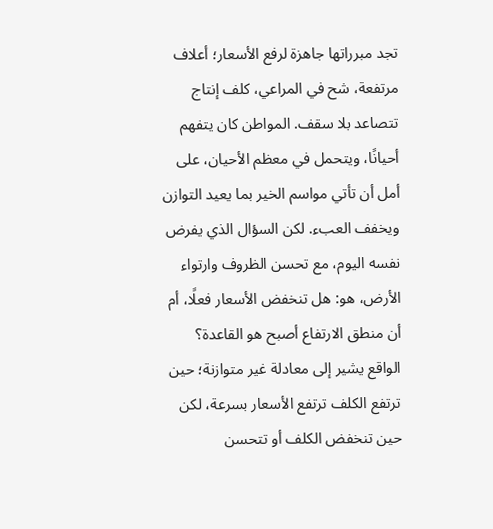تجد مبرراتها جاهزة لرفع الأسعار؛ أعلاف مرتفعة، شح في المراعي، كلف إنتاج تتصاعد بلا سقف. المواطن كان يتفهم أحيانًا، ويتحمل في معظم الأحيان، على أمل أن تأتي مواسم الخير بما يعيد التوازن ويخفف العبء. لكن السؤال الذي يفرض نفسه اليوم، مع تحسن الظروف وارتواء الأرض، هو: هل تنخفض الأسعار فعلًا، أم أن منطق الارتفاع أصبح هو القاعدة؟
الواقع يشير إلى معادلة غير متوازنة؛ حين ترتفع الكلف ترتفع الأسعار بسرعة، لكن حين تنخفض الكلف أو تتحسن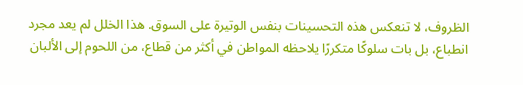الظروف، لا تنعكس هذه التحسينات بنفس الوتيرة على السوق. هذا الخلل لم يعد مجرد انطباع، بل بات سلوكًا متكررًا يلاحظه المواطن في أكثر من قطاع، من اللحوم إلى الألبان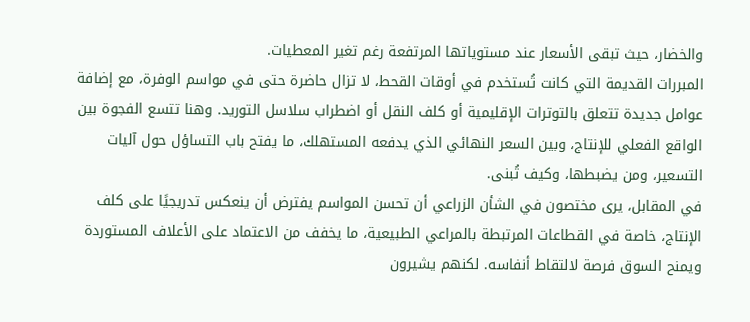والخضار، حيث تبقى الأسعار عند مستوياتها المرتفعة رغم تغير المعطيات.
المبررات القديمة التي كانت تُستخدم في أوقات القحط، لا تزال حاضرة حتى في مواسم الوفرة، مع إضافة عوامل جديدة تتعلق بالتوترات الإقليمية أو كلف النقل أو اضطراب سلاسل التوريد. وهنا تتسع الفجوة بين الواقع الفعلي للإنتاج، وبين السعر النهائي الذي يدفعه المستهلك، ما يفتح باب التساؤل حول آليات التسعير، ومن يضبطها، وكيف تُبنى.
في المقابل، يرى مختصون في الشأن الزراعي أن تحسن المواسم يفترض أن ينعكس تدريجيًا على كلف الإنتاج، خاصة في القطاعات المرتبطة بالمراعي الطبيعية، ما يخفف من الاعتماد على الأعلاف المستوردة ويمنح السوق فرصة لالتقاط أنفاسه. لكنهم يشيرون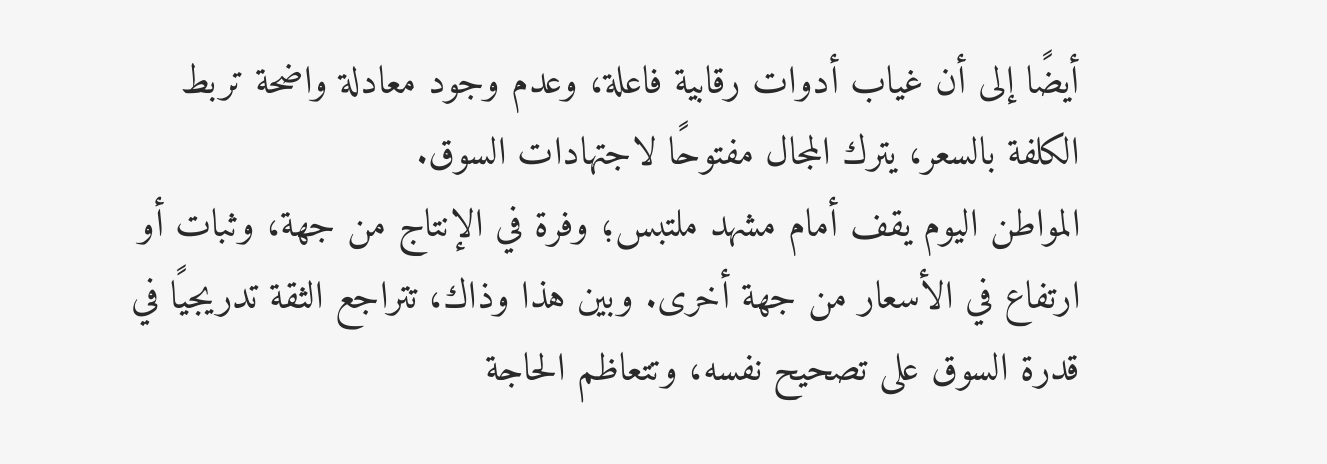أيضًا إلى أن غياب أدوات رقابية فاعلة، وعدم وجود معادلة واضحة تربط الكلفة بالسعر، يترك المجال مفتوحًا لاجتهادات السوق.
المواطن اليوم يقف أمام مشهد ملتبس؛ وفرة في الإنتاج من جهة، وثبات أو ارتفاع في الأسعار من جهة أخرى. وبين هذا وذاك، تتراجع الثقة تدريجيًا في قدرة السوق على تصحيح نفسه، وتتعاظم الحاجة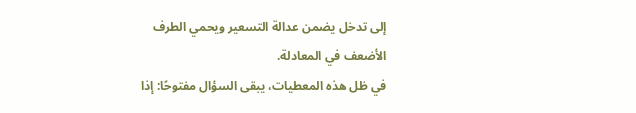إلى تدخل يضمن عدالة التسعير ويحمي الطرف الأضعف في المعادلة.
في ظل هذه المعطيات، يبقى السؤال مفتوحًا: إذا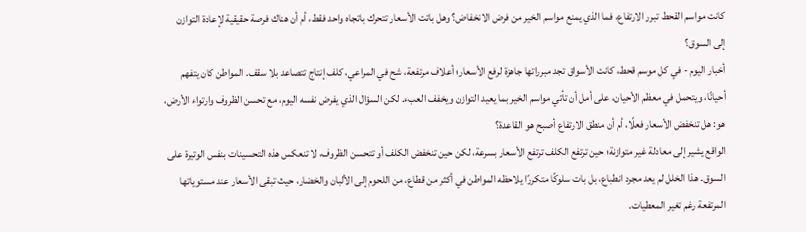كانت مواسم القحط تبرر الارتفاع، فما الذي يمنع مواسم الخير من فرض الانخفاض؟ وهل باتت الأسعار تتحرك باتجاه واحد فقط، أم أن هناك فرصة حقيقية لإعادة التوازن إلى السوق؟
أخبار اليوم - في كل موسم قحط، كانت الأسواق تجد مبرراتها جاهزة لرفع الأسعار؛ أعلاف مرتفعة، شح في المراعي، كلف إنتاج تتصاعد بلا سقف. المواطن كان يتفهم أحيانًا، ويتحمل في معظم الأحيان، على أمل أن تأتي مواسم الخير بما يعيد التوازن ويخفف العبء. لكن السؤال الذي يفرض نفسه اليوم، مع تحسن الظروف وارتواء الأرض، هو: هل تنخفض الأسعار فعلًا، أم أن منطق الارتفاع أصبح هو القاعدة؟
الواقع يشير إلى معادلة غير متوازنة؛ حين ترتفع الكلف ترتفع الأسعار بسرعة، لكن حين تنخفض الكلف أو تتحسن الظروف، لا تنعكس هذه التحسينات بنفس الوتيرة على السوق. هذا الخلل لم يعد مجرد انطباع، بل بات سلوكًا متكررًا يلاحظه المواطن في أكثر من قطاع، من اللحوم إلى الألبان والخضار، حيث تبقى الأسعار عند مستوياتها المرتفعة رغم تغير المعطيات.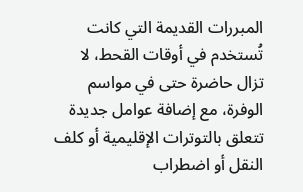المبررات القديمة التي كانت تُستخدم في أوقات القحط، لا تزال حاضرة حتى في مواسم الوفرة، مع إضافة عوامل جديدة تتعلق بالتوترات الإقليمية أو كلف النقل أو اضطراب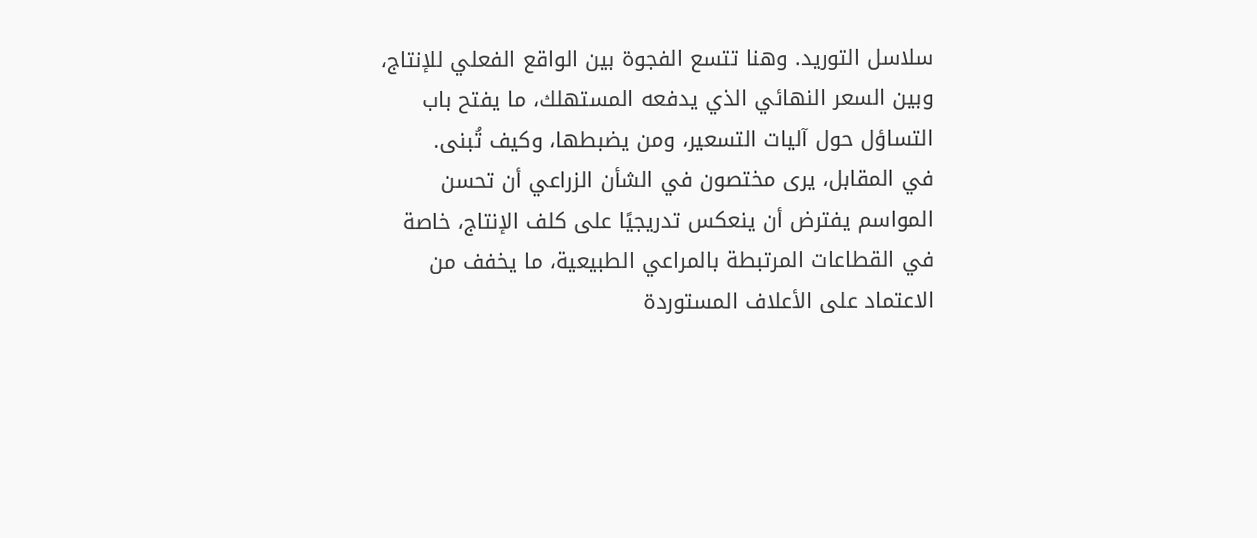سلاسل التوريد. وهنا تتسع الفجوة بين الواقع الفعلي للإنتاج، وبين السعر النهائي الذي يدفعه المستهلك، ما يفتح باب التساؤل حول آليات التسعير، ومن يضبطها، وكيف تُبنى.
في المقابل، يرى مختصون في الشأن الزراعي أن تحسن المواسم يفترض أن ينعكس تدريجيًا على كلف الإنتاج، خاصة في القطاعات المرتبطة بالمراعي الطبيعية، ما يخفف من الاعتماد على الأعلاف المستوردة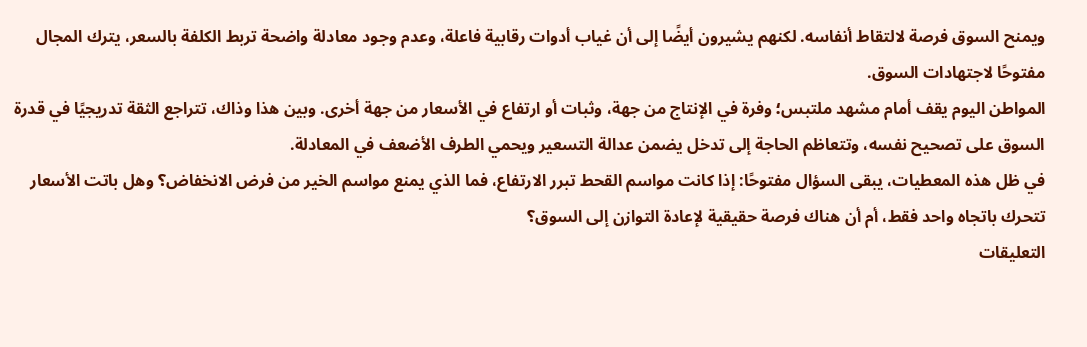ويمنح السوق فرصة لالتقاط أنفاسه. لكنهم يشيرون أيضًا إلى أن غياب أدوات رقابية فاعلة، وعدم وجود معادلة واضحة تربط الكلفة بالسعر، يترك المجال مفتوحًا لاجتهادات السوق.
المواطن اليوم يقف أمام مشهد ملتبس؛ وفرة في الإنتاج من جهة، وثبات أو ارتفاع في الأسعار من جهة أخرى. وبين هذا وذاك، تتراجع الثقة تدريجيًا في قدرة السوق على تصحيح نفسه، وتتعاظم الحاجة إلى تدخل يضمن عدالة التسعير ويحمي الطرف الأضعف في المعادلة.
في ظل هذه المعطيات، يبقى السؤال مفتوحًا: إذا كانت مواسم القحط تبرر الارتفاع، فما الذي يمنع مواسم الخير من فرض الانخفاض؟ وهل باتت الأسعار تتحرك باتجاه واحد فقط، أم أن هناك فرصة حقيقية لإعادة التوازن إلى السوق؟
التعليقات